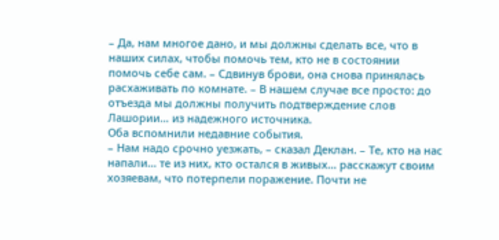– Да, нам многое дано, и мы должны сделать все, что в наших силах, чтобы помочь тем, кто не в состоянии помочь себе сам. – Сдвинув брови, она снова принялась расхаживать по комнате. – В нашем случае все просто: до отъезда мы должны получить подтверждение слов Лашории… из надежного источника.
Оба вспомнили недавние события.
– Нам надо срочно уезжать, – сказал Деклан. – Те, кто на нас напали… те из них, кто остался в живых… расскажут своим хозяевам, что потерпели поражение. Почти не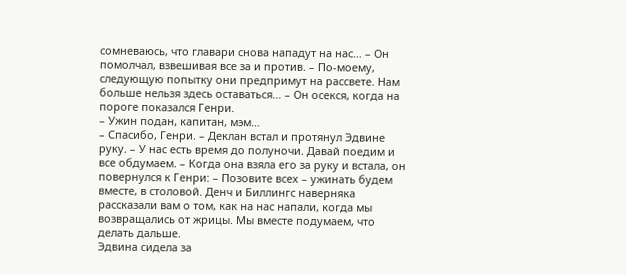сомневаюсь, что главари снова нападут на нас… – Он помолчал, взвешивая все за и против. – По-моему, следующую попытку они предпримут на рассвете. Нам больше нельзя здесь оставаться… – Он осекся, когда на пороге показался Генри.
– Ужин подан, капитан, мэм…
– Спасибо, Генри. – Деклан встал и протянул Эдвине руку. – У нас есть время до полуночи. Давай поедим и все обдумаем. – Когда она взяла его за руку и встала, он повернулся к Генри: – Позовите всех – ужинать будем вместе, в столовой. Денч и Биллингс наверняка рассказали вам о том, как на нас напали, когда мы возвращались от жрицы. Мы вместе подумаем, что делать дальше.
Эдвина сидела за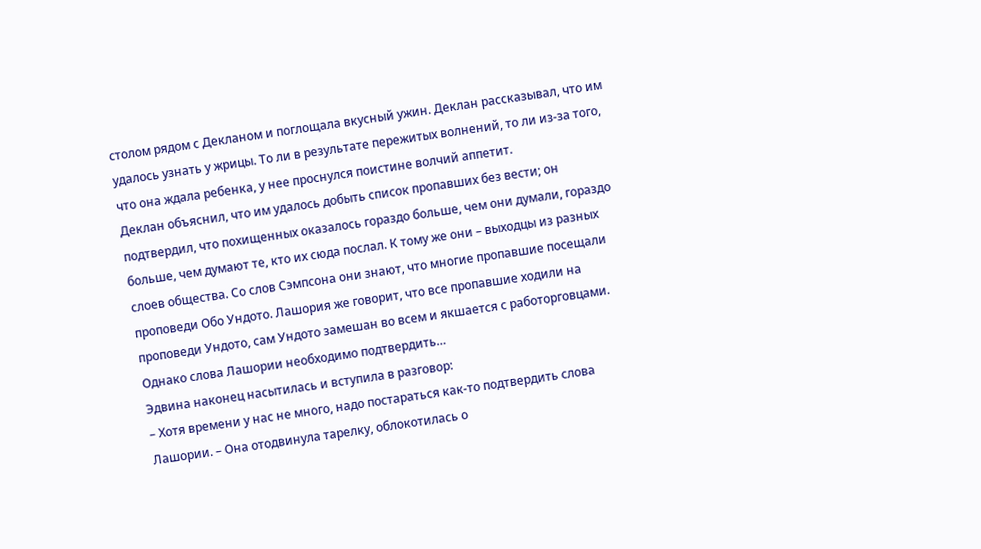столом рядом с Декланом и поглощала вкусный ужин. Деклан рассказывал, что им удалось узнать у жрицы. То ли в результате пережитых волнений, то ли из-за того, что она ждала ребенка, у нее проснулся поистине волчий аппетит.
Деклан объяснил, что им удалось добыть список пропавших без вести; он подтвердил, что похищенных оказалось гораздо больше, чем они думали, гораздо больше, чем думают те, кто их сюда послал. К тому же они – выходцы из разных слоев общества. Со слов Сэмпсона они знают, что многие пропавшие посещали проповеди Обо Ундото. Лашория же говорит, что все пропавшие ходили на проповеди Ундото, сам Ундото замешан во всем и якшается с работорговцами. Однако слова Лашории необходимо подтвердить…
Эдвина наконец насытилась и вступила в разговор:
– Хотя времени у нас не много, надо постараться как-то подтвердить слова Лашории. – Она отодвинула тарелку, облокотилась о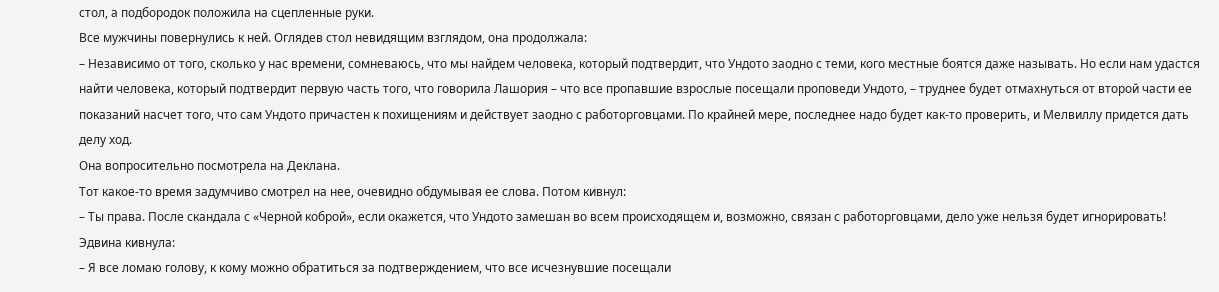стол, а подбородок положила на сцепленные руки.
Все мужчины повернулись к ней. Оглядев стол невидящим взглядом, она продолжала:
– Независимо от того, сколько у нас времени, сомневаюсь, что мы найдем человека, который подтвердит, что Ундото заодно с теми, кого местные боятся даже называть. Но если нам удастся найти человека, который подтвердит первую часть того, что говорила Лашория – что все пропавшие взрослые посещали проповеди Ундото, – труднее будет отмахнуться от второй части ее показаний насчет того, что сам Ундото причастен к похищениям и действует заодно с работорговцами. По крайней мере, последнее надо будет как-то проверить, и Мелвиллу придется дать делу ход.
Она вопросительно посмотрела на Деклана.
Тот какое-то время задумчиво смотрел на нее, очевидно обдумывая ее слова. Потом кивнул:
– Ты права. После скандала с «Черной коброй», если окажется, что Ундото замешан во всем происходящем и, возможно, связан с работорговцами, дело уже нельзя будет игнорировать!
Эдвина кивнула:
– Я все ломаю голову, к кому можно обратиться за подтверждением, что все исчезнувшие посещали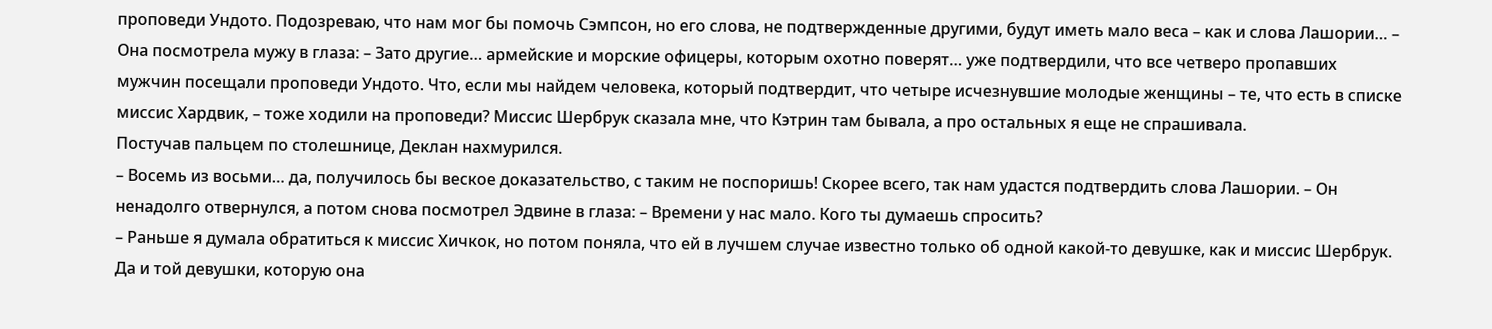проповеди Ундото. Подозреваю, что нам мог бы помочь Сэмпсон, но его слова, не подтвержденные другими, будут иметь мало веса – как и слова Лашории… – Она посмотрела мужу в глаза: – Зато другие… армейские и морские офицеры, которым охотно поверят… уже подтвердили, что все четверо пропавших мужчин посещали проповеди Ундото. Что, если мы найдем человека, который подтвердит, что четыре исчезнувшие молодые женщины – те, что есть в списке миссис Хардвик, – тоже ходили на проповеди? Миссис Шербрук сказала мне, что Кэтрин там бывала, а про остальных я еще не спрашивала.
Постучав пальцем по столешнице, Деклан нахмурился.
– Восемь из восьми… да, получилось бы веское доказательство, с таким не поспоришь! Скорее всего, так нам удастся подтвердить слова Лашории. – Он ненадолго отвернулся, а потом снова посмотрел Эдвине в глаза: – Времени у нас мало. Кого ты думаешь спросить?
– Раньше я думала обратиться к миссис Хичкок, но потом поняла, что ей в лучшем случае известно только об одной какой-то девушке, как и миссис Шербрук. Да и той девушки, которую она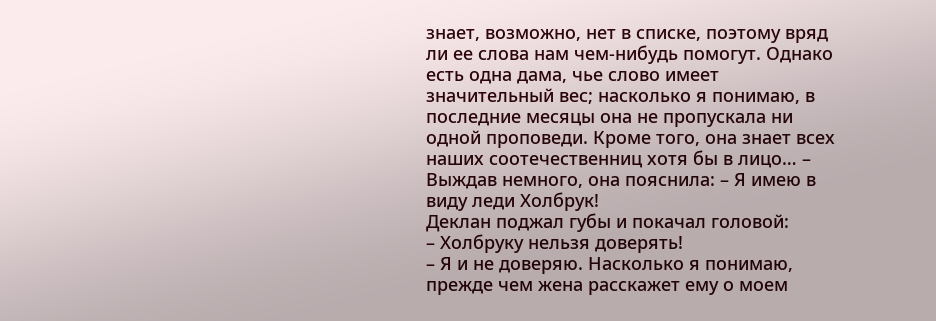знает, возможно, нет в списке, поэтому вряд ли ее слова нам чем-нибудь помогут. Однако есть одна дама, чье слово имеет значительный вес; насколько я понимаю, в последние месяцы она не пропускала ни одной проповеди. Кроме того, она знает всех наших соотечественниц хотя бы в лицо… – Выждав немного, она пояснила: – Я имею в виду леди Холбрук!
Деклан поджал губы и покачал головой:
– Холбруку нельзя доверять!
– Я и не доверяю. Насколько я понимаю, прежде чем жена расскажет ему о моем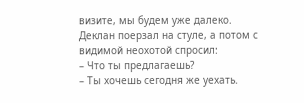визите, мы будем уже далеко.
Деклан поерзал на стуле, а потом с видимой неохотой спросил:
– Что ты предлагаешь?
– Ты хочешь сегодня же уехать.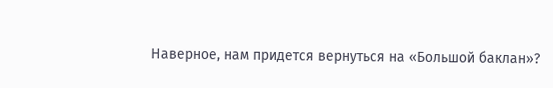Наверное, нам придется вернуться на «Большой баклан»?